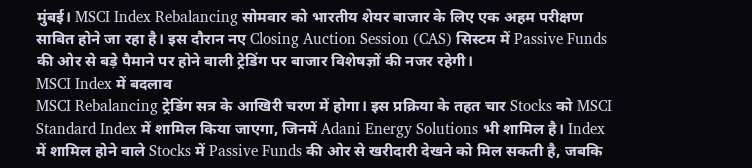मुंबई। MSCI Index Rebalancing सोमवार को भारतीय शेयर बाजार के लिए एक अहम परीक्षण साबित होने जा रहा है। इस दौरान नए Closing Auction Session (CAS) सिस्टम में Passive Funds की ओर से बड़े पैमाने पर होने वाली ट्रेडिंग पर बाजार विशेषज्ञों की नजर रहेगी।
MSCI Index में बदलाव
MSCI Rebalancing ट्रेडिंग सत्र के आखिरी चरण में होगा। इस प्रक्रिया के तहत चार Stocks को MSCI Standard Index में शामिल किया जाएगा, जिनमें Adani Energy Solutions भी शामिल है। Index में शामिल होने वाले Stocks में Passive Funds की ओर से खरीदारी देखने को मिल सकती है, जबकि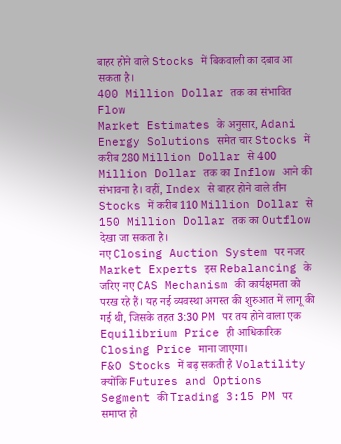बाहर होने वाले Stocks में बिकवाली का दबाव आ सकता है।
400 Million Dollar तक का संभावित Flow
Market Estimates के अनुसार, Adani Energy Solutions समेत चार Stocks में करीब 280 Million Dollar से 400 Million Dollar तक का Inflow आने की संभावना है। वहीं, Index से बाहर होने वाले तीन Stocks में करीब 110 Million Dollar से 150 Million Dollar तक का Outflow देखा जा सकता है।
नए Closing Auction System पर नजर
Market Experts इस Rebalancing के जरिए नए CAS Mechanism की कार्यक्षमता को परख रहे हैं। यह नई व्यवस्था अगस्त की शुरुआत में लागू की गई थी, जिसके तहत 3:30 PM पर तय होने वाला एक Equilibrium Price ही आधिकारिक Closing Price माना जाएगा।
F&O Stocks में बढ़ सकती है Volatility
क्योंकि Futures and Options Segment की Trading 3:15 PM पर समाप्त हो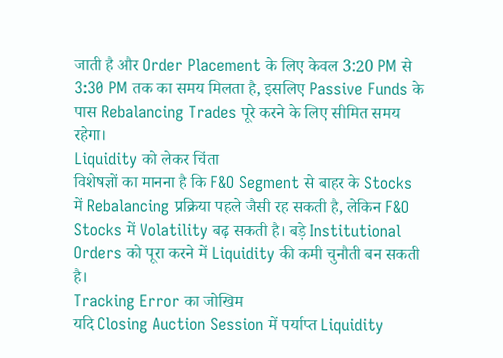जाती है और Order Placement के लिए केवल 3:20 PM से 3:30 PM तक का समय मिलता है, इसलिए Passive Funds के पास Rebalancing Trades पूरे करने के लिए सीमित समय रहेगा।
Liquidity को लेकर चिंता
विशेषज्ञों का मानना है कि F&O Segment से बाहर के Stocks में Rebalancing प्रक्रिया पहले जैसी रह सकती है, लेकिन F&O Stocks में Volatility बढ़ सकती है। बड़े Institutional Orders को पूरा करने में Liquidity की कमी चुनौती बन सकती है।
Tracking Error का जोखिम
यदि Closing Auction Session में पर्याप्त Liquidity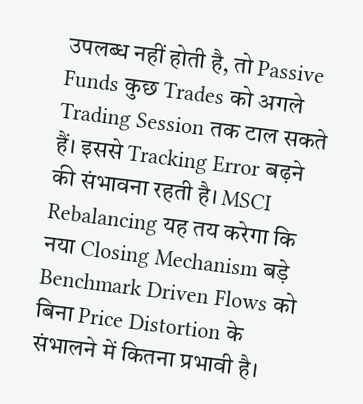उपलब्ध नहीं होती है, तो Passive Funds कुछ Trades को अगले Trading Session तक टाल सकते हैं। इससे Tracking Error बढ़ने की संभावना रहती है। MSCI Rebalancing यह तय करेगा कि नया Closing Mechanism बड़े Benchmark Driven Flows को बिना Price Distortion के संभालने में कितना प्रभावी है।